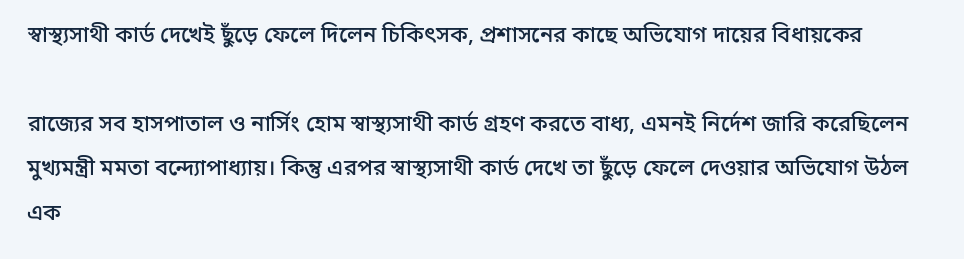স্বাস্থ্যসাথী কার্ড দেখেই ছুঁড়ে ফেলে দিলেন চিকিৎসক, প্রশাসনের কাছে অভিযোগ দায়ের বিধায়কের

রাজ্যের সব হাসপাতাল ও নার্সিং হোম স্বাস্থ্যসাথী কার্ড গ্রহণ করতে বাধ্য, এমনই নির্দেশ জারি করেছিলেন মুখ্যমন্ত্রী মমতা বন্দ্যোপাধ্যায়। কিন্তু এরপর স্বাস্থ্যসাথী কার্ড দেখে তা ছুঁড়ে ফেলে দেওয়ার অভিযোগ উঠল এক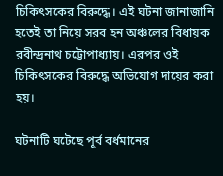চিকিৎসকের বিরুদ্ধে। এই ঘটনা জানাজানি হতেই তা নিয়ে সরব হন অঞ্চলের বিধায়ক রবীন্দ্রনাথ চট্টোপাধ্যায়। এরপর ওই চিকিৎসকের বিরুদ্ধে অভিযোগ দায়ের করা হয়।

ঘটনাটি ঘটেছে পূর্ব বর্ধমানের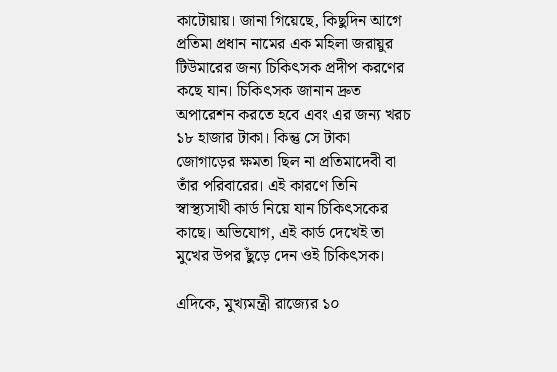কাটোয়ায়। জানা গিয়েছে, কিছুদিন আগে প্রতিমা প্রধান নামের এক মহিলা জরায়ুর টিউমারের জন্য চিকিৎসক প্রদীপ করণের কছে যান। চিকিৎসক জানান দ্রুত অপারেশন করতে হবে এবং এর জন্য খরচ ১৮ হাজার টাকা। কিন্তু সে টাকা জোগাড়ের ক্ষমতা ছিল না প্রতিমাদেবী বা তাঁর পরিবারের। এই কারণে তিনি স্বাস্থ্যসাথী কার্ড নিয়ে যান চিকিৎসকের কাছে। অভিযোগ, এই কার্ড দেখেই তা মুখের উপর ছুঁড়ে দেন ওই চিকিৎসক।

এদিকে, মুখ্যমন্ত্রী রাজ্যের ১০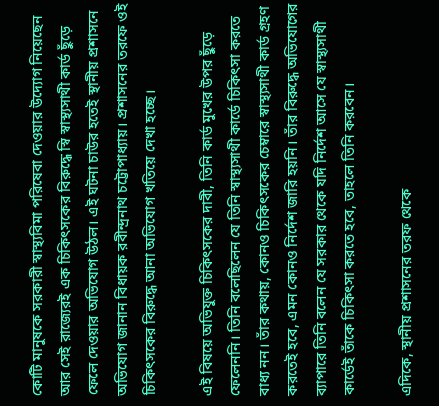কোটি মানুষকে সরকারী স্বাস্থ্যবিমা পরিষেবা দেওয়ার উদ্যোগ নিয়েছেন আর সেই রাজ্যেরই এক চিকিৎসকের বিরুদ্ধে স্বি স্বাস্থ্যসাথী কার্ড ছুঁড়ে ফেলে দেওয়ার অভিযোগ উঠল। এই ঘটনা চাউর হতেই স্থানীয় প্রশাসনে অভিযোগ জানান বিধায়ক রবীন্দ্রনাথ চট্টোপাধ্যায়। প্রশাসনের তরফে ওই চিকিৎসকের বিরুদ্ধে আনা অভিযোগ খতিয়ে দেখা হচ্ছে।

এই বিষয়ে অভিযুক্ত চিকিৎসকের দাবী, তিনি কার্ড মুখের উপর ছুঁড়ে ফেলেননি। তিনি বলেছিলেন যে তিনি স্বাস্থ্যসাথী কার্ডে চিকিৎসা করতে বাধ্য নন। তাঁর কথায়, কোনও চিকিৎসকের চেম্বারে স্বাস্থ্যসাথী কার্ড গ্রহণ করতেই হবে, এমন কোনও নির্দেশ জারি হয়নি। তাঁর বিরুদ্ধে অভিযোগের ব্যাপারে তিনি বলেন যে সরকার থেকে যদি নির্দেশ আসে যে স্বাস্থ্যসাথী কার্ডেই তাঁকে চিকিৎসা করতে হবে, তাহলে তিনি করবেন।

এদিকে, স্থানীয় প্রশাসনের তরফ থেকে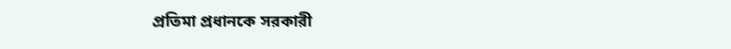প্রতিমা প্রধানকে সরকারী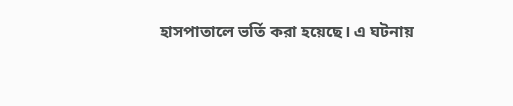হাসপাতালে ভর্তি করা হয়েছে। এ ঘটনায়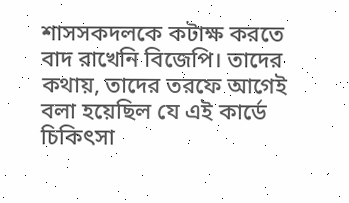শাসসকদলকে কটাক্ষ করতে বাদ রাখেনি বিজেপি। তাদের কথায়, তাদের তরফে আগেই বলা হয়েছিল যে এই কার্ডে চিকিৎসা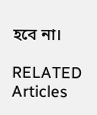হবে না।

RELATED Articles